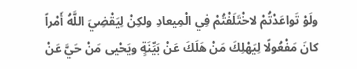ولَوْ تَواعَدْتُمْ لاخْتَلَفْتُمْ فِي الْمِيعادِ ولكِنْ لِيَقْضِيَ اللَّهُ أَمْراً كانَ مَفْعُولًا لِيَهْلِكَ مَنْ هَلَكَ عَنْ بَيِّنَةٍ ويَحْيى مَنْ حَيَّ عَنْ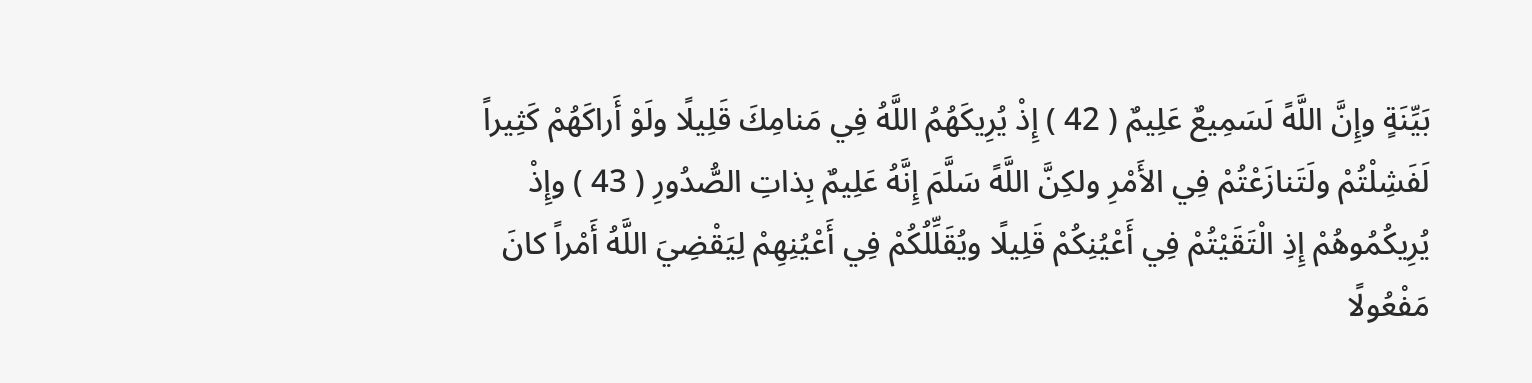بَيِّنَةٍ وإِنَّ اللَّهً لَسَمِيعٌ عَلِيمٌ ( 42 ) إِذْ يُرِيكَهُمُ اللَّهُ فِي مَنامِكَ قَلِيلًا ولَوْ أَراكَهُمْ كَثِيراً لَفَشِلْتُمْ ولَتَنازَعْتُمْ فِي الأَمْرِ ولكِنَّ اللَّهً سَلَّمَ إِنَّهُ عَلِيمٌ بِذاتِ الصُّدُورِ ( 43 ) وإِذْ يُرِيكُمُوهُمْ إِذِ الْتَقَيْتُمْ فِي أَعْيُنِكُمْ قَلِيلًا ويُقَلِّلُكُمْ فِي أَعْيُنِهِمْ لِيَقْضِيَ اللَّهُ أَمْراً كانَ مَفْعُولًا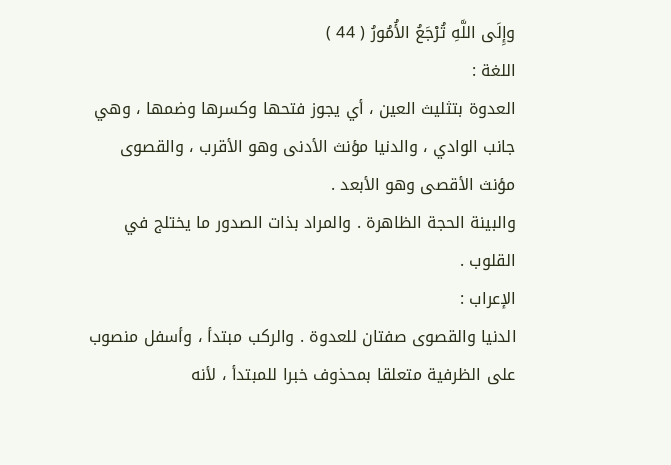وإِلَى اللَّهِ تُرْجَعُ الأُمُورُ ( 44 )
اللغة :
العدوة بتثليث العين ، أي يجوز فتحها وكسرها وضمها ، وهي جانب الوادي ، والدنيا مؤنث الأدنى وهو الأقرب ، والقصوى مؤنث الأقصى وهو الأبعد .
والبينة الحجة الظاهرة . والمراد بذات الصدور ما يختلج في القلوب .
الإعراب :
الدنيا والقصوى صفتان للعدوة . والركب مبتدأ ، وأسفل منصوب على الظرفية متعلقا بمحذوف خبرا للمبتدأ ، لأنه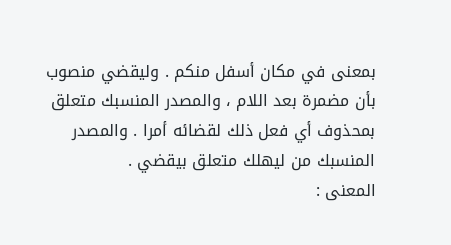بمعنى في مكان أسفل منكم . وليقضي منصوب بأن مضمرة بعد اللام ، والمصدر المنسبك متعلق بمحذوف أي فعل ذلك لقضائه أمرا . والمصدر المنسبك من ليهلك متعلق بيقضي .
المعنى :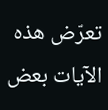تعرّض هذه الآيات بعض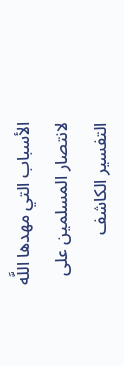الأسباب التي مهدها اللَّه لانتصار المسلمين على
التفسير الكاشف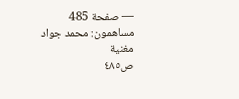— صفحة 485
مساهمون: محمد جواد مغنية
ص٤٨٥